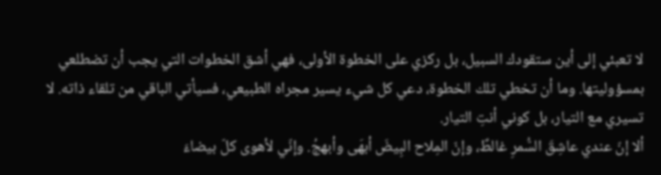لا تعبئي إلى أين ستقودك السبيل، بل ركزي على الخطوة الأولى، فهي أشق الخطوات التي يجب أن تضطلعي بمسؤوليتها. وما أن تخطي تلك الخطوة، دعي كل شيء يسير مجراه الطبيعي، فسيأتي الباقي من تلقاء ذاته. لا تسيري مع التيار، بل كوني أنتِ التيار.
ألا إنّ عندي عاشِقَ السُّمرِ غالطٌ، وإنّ المِلاح البِيضَ أبهَى وأبهجُ. وإنّي لأهوى كلّ بيضاءَ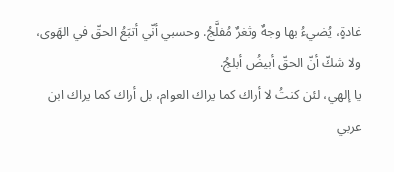غادةٍ، يُضيءُ بها وجهٌ وثغرٌ مُفلَّجُ. وحسبي أنّي أتبَعُ الحقّ في الهَوى، ولا شكّ أنّ الحقّ أبيضُ أبلجُ.
يا إلهي، لئن كنتُ لا أراك كما يراك العوام، بل أراك كما يراك ابن عربي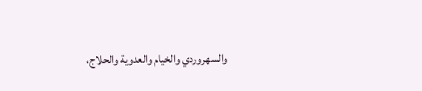والسهروردي والخيام والعدوية والحلاج،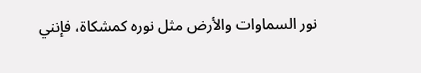نور السماوات والأرض مثل نوره كمشكاة، فإنني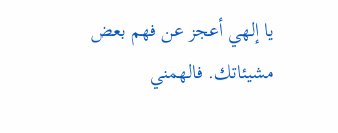يا إلهي أعجز عن فهم بعض مشيئاتك. فالهمني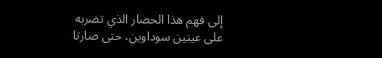إلى فهم هذا الحصار الذي تضربه على عينين سوداوين، حتى صارتا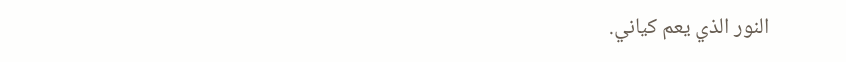النور الذي يعم كياني.